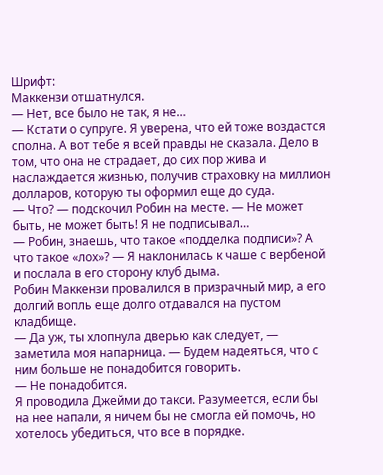Шрифт:
Маккензи отшатнулся.
— Нет, все было не так, я не…
— Кстати о супруге. Я уверена, что ей тоже воздастся сполна. А вот тебе я всей правды не сказала. Дело в том, что она не страдает, до сих пор жива и наслаждается жизнью, получив страховку на миллион долларов, которую ты оформил еще до суда.
— Что? — подскочил Робин на месте. — Не может быть, не может быть! Я не подписывал…
— Робин, знаешь, что такое «подделка подписи»? А что такое «лох»? — Я наклонилась к чаше с вербеной и послала в его сторону клуб дыма.
Робин Маккензи провалился в призрачный мир, а его долгий вопль еще долго отдавался на пустом кладбище.
— Да уж, ты хлопнула дверью как следует, — заметила моя напарница. — Будем надеяться, что с ним больше не понадобится говорить.
— Не понадобится.
Я проводила Джейми до такси. Разумеется, если бы на нее напали, я ничем бы не смогла ей помочь, но хотелось убедиться, что все в порядке.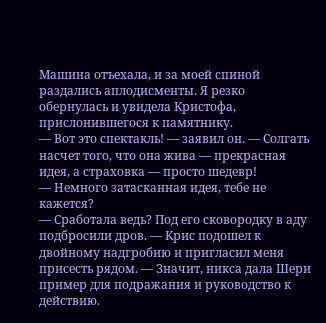Машина отъехала, и за моей спиной раздались аплодисменты. Я резко обернулась и увидела Кристофа, прислонившегося к памятнику.
— Вот это спектакль! — заявил он. — Солгать насчет того, что она жива — прекрасная идея, а страховка — просто шедевр!
— Немного затасканная идея, тебе не кажется?
— Сработала ведь? Под его сковородку в аду подбросили дров. — Крис подошел к двойному надгробию и пригласил меня присесть рядом. — Значит, никса дала Шери пример для подражания и руководство к действию.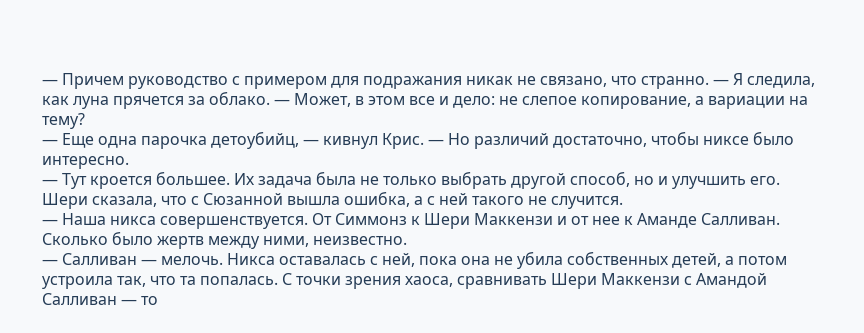— Причем руководство с примером для подражания никак не связано, что странно. — Я следила, как луна прячется за облако. — Может, в этом все и дело: не слепое копирование, а вариации на тему?
— Еще одна парочка детоубийц, — кивнул Крис. — Но различий достаточно, чтобы никсе было интересно.
— Тут кроется большее. Их задача была не только выбрать другой способ, но и улучшить его. Шери сказала, что с Сюзанной вышла ошибка, а с ней такого не случится.
— Наша никса совершенствуется. От Симмонз к Шери Маккензи и от нее к Аманде Салливан. Сколько было жертв между ними, неизвестно.
— Салливан — мелочь. Никса оставалась с ней, пока она не убила собственных детей, а потом устроила так, что та попалась. С точки зрения хаоса, сравнивать Шери Маккензи с Амандой Салливан — то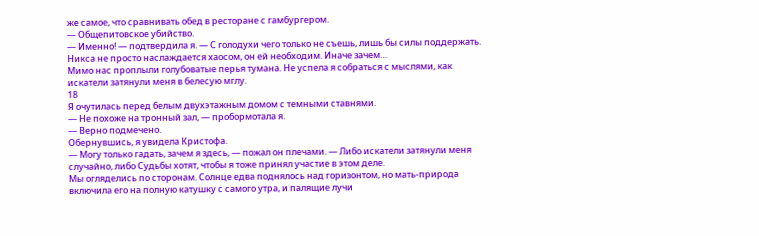же самое, что сравнивать обед в ресторане с гамбургером.
— Общепитовское убийство.
— Именно! — подтвердила я. — С голодухи чего только не съешь, лишь бы силы поддержать. Никса не просто наслаждается хаосом, он ей необходим. Иначе зачем…
Мимо нас проплыли голубоватые перья тумана. Не успела я собраться с мыслями, как искатели затянули меня в белесую мглу.
18
Я очутилась перед белым двухэтажным домом с темными ставнями.
— Не похоже на тронный зал, — пробормотала я.
— Верно подмечено.
Обернувшись, я увидела Кристофа.
— Могу только гадать, зачем я здесь, — пожал он плечами. — Либо искатели затянули меня случайно, либо Судьбы хотят, чтобы я тоже принял участие в этом деле.
Мы огляделись по сторонам. Солнце едва поднялось над горизонтом, но мать-природа включила его на полную катушку с самого утра, и палящие лучи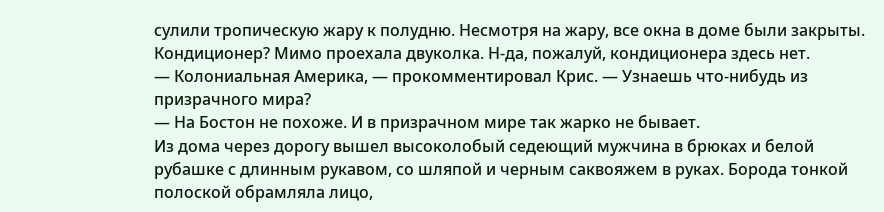сулили тропическую жару к полудню. Несмотря на жару, все окна в доме были закрыты. Кондиционер? Мимо проехала двуколка. Н-да, пожалуй, кондиционера здесь нет.
— Колониальная Америка, — прокомментировал Крис. — Узнаешь что-нибудь из призрачного мира?
— На Бостон не похоже. И в призрачном мире так жарко не бывает.
Из дома через дорогу вышел высоколобый седеющий мужчина в брюках и белой рубашке с длинным рукавом, со шляпой и черным саквояжем в руках. Борода тонкой полоской обрамляла лицо,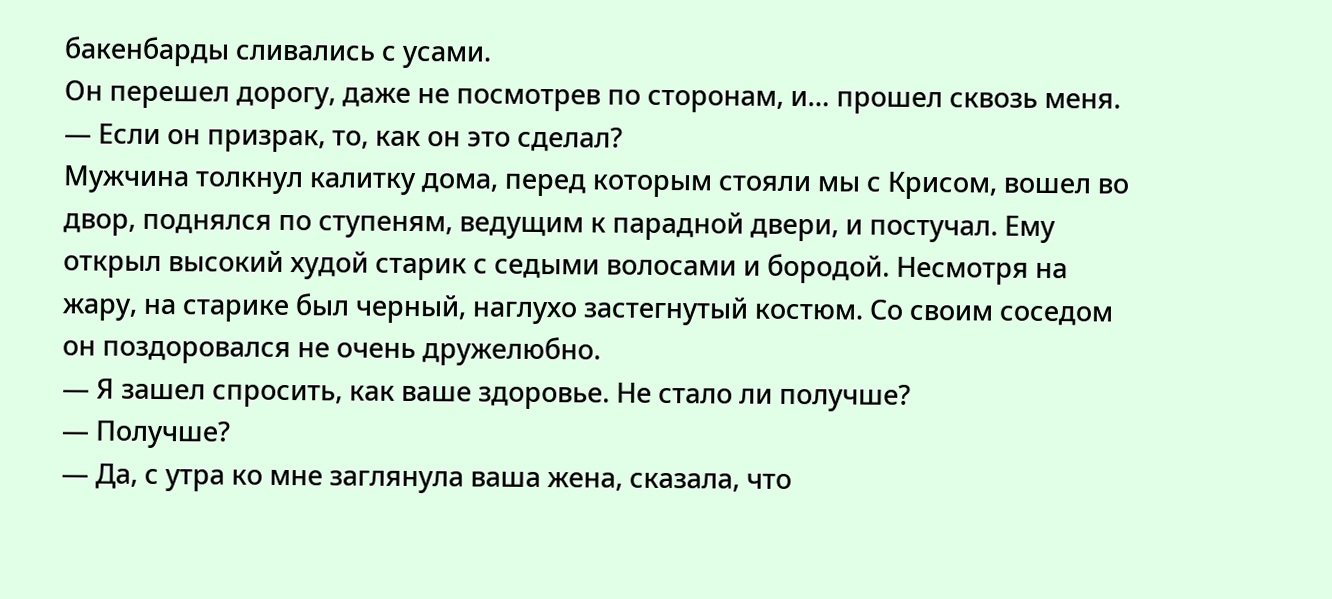бакенбарды сливались с усами.
Он перешел дорогу, даже не посмотрев по сторонам, и… прошел сквозь меня.
— Если он призрак, то, как он это сделал?
Мужчина толкнул калитку дома, перед которым стояли мы с Крисом, вошел во двор, поднялся по ступеням, ведущим к парадной двери, и постучал. Ему открыл высокий худой старик с седыми волосами и бородой. Несмотря на жару, на старике был черный, наглухо застегнутый костюм. Со своим соседом он поздоровался не очень дружелюбно.
— Я зашел спросить, как ваше здоровье. Не стало ли получше?
— Получше?
— Да, с утра ко мне заглянула ваша жена, сказала, что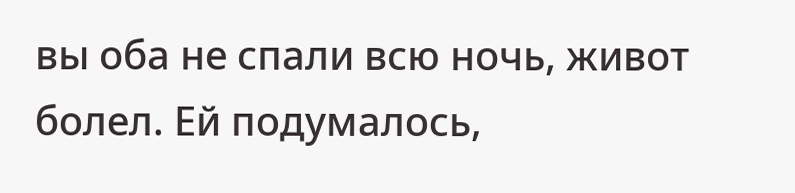вы оба не спали всю ночь, живот болел. Ей подумалось,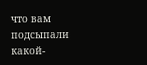что вам подсыпали какой-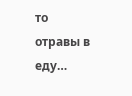то отравы в еду…